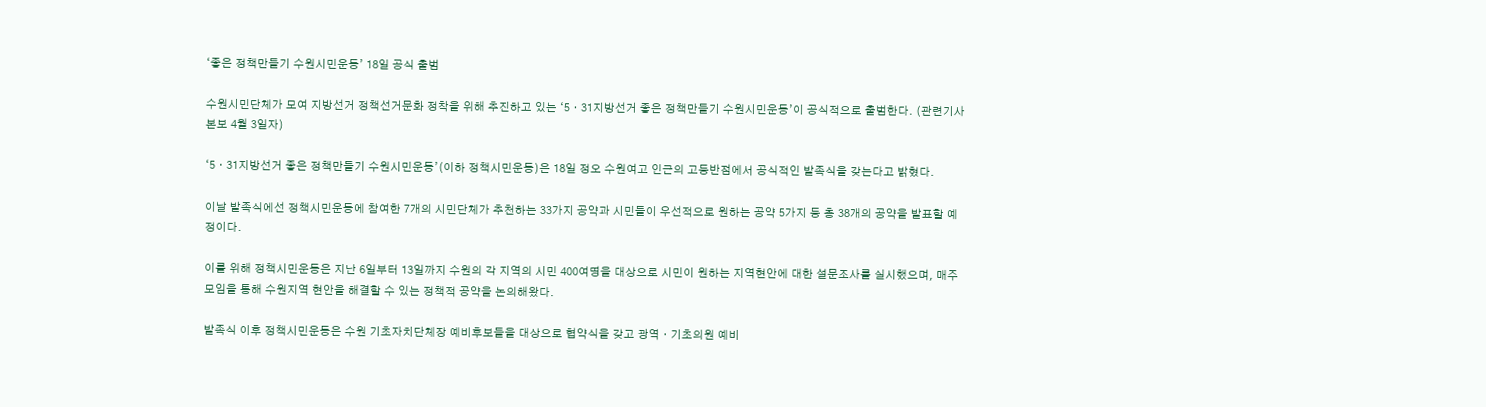‘좋은 정책만들기 수원시민운동’ 18일 공식 출범

수원시민단체가 모여 지방선거 정책선거문화 정착을 위해 추진하고 있는 ‘5ㆍ31지방선거 좋은 정책만들기 수원시민운동’이 공식적으로 출범한다. (관련기사 본보 4월 3일자)

‘5ㆍ31지방선거 좋은 정책만들기 수원시민운동’(이하 정책시민운동)은 18일 정오 수원여고 인근의 고등반점에서 공식적인 발족식을 갖는다고 밝혔다.

이날 발족식에선 정책시민운동에 참여한 7개의 시민단체가 추천하는 33가지 공약과 시민들이 우선적으로 원하는 공약 5가지 등 총 38개의 공약을 발표할 예정이다.

이를 위해 정책시민운동은 지난 6일부터 13일까지 수원의 각 지역의 시민 400여명을 대상으로 시민이 원하는 지역현안에 대한 설문조사를 실시했으며, 매주 모임을 통해 수원지역 현안을 해결할 수 있는 정책적 공약을 논의해왔다.

발족식 이후 정책시민운동은 수원 기초자치단체장 예비후보들을 대상으로 협약식을 갖고 광역ㆍ기초의원 예비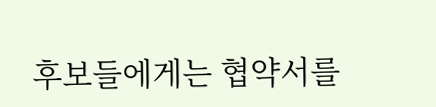후보들에게는 협약서를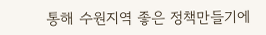통해 수원지역 좋은 정책만들기에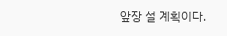앞장 설 계획이다.